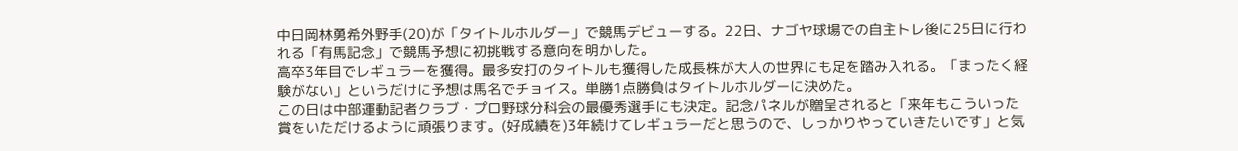中日岡林勇希外野手(20)が「タイトルホルダー」で競馬デビューする。22日、ナゴヤ球場での自主トレ後に25日に行われる「有馬記念」で競馬予想に初挑戦する意向を明かした。
高卒3年目でレギュラーを獲得。最多安打のタイトルも獲得した成長株が大人の世界にも足を踏み入れる。「まったく経験がない」というだけに予想は馬名でチョイス。単勝1点勝負はタイトルホルダーに決めた。
この日は中部運動記者クラブ・プロ野球分科会の最優秀選手にも決定。記念パネルが贈呈されると「来年もこういった賞をいただけるように頑張ります。(好成績を)3年続けてレギュラーだと思うので、しっかりやっていきたいです」と気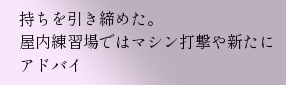持ちを引き締めた。
屋内練習場ではマシン打撃や新たにアドバイ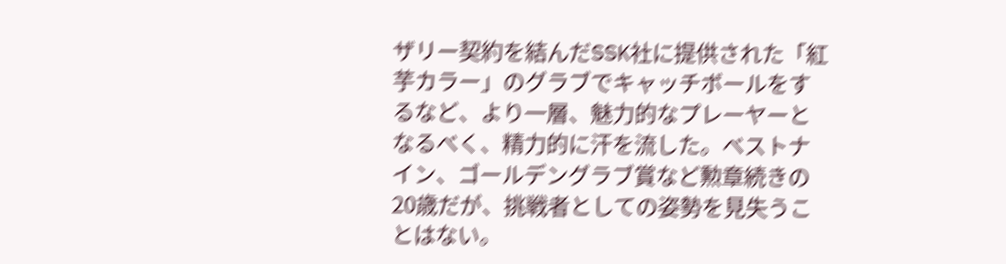ザリー契約を結んだSSK社に提供された「紅芋カラー」のグラブでキャッチボールをするなど、より一層、魅力的なプレーヤーとなるべく、精力的に汗を流した。ベストナイン、ゴールデングラブ賞など勲章続きの20歳だが、挑戦者としての姿勢を見失うことはない。